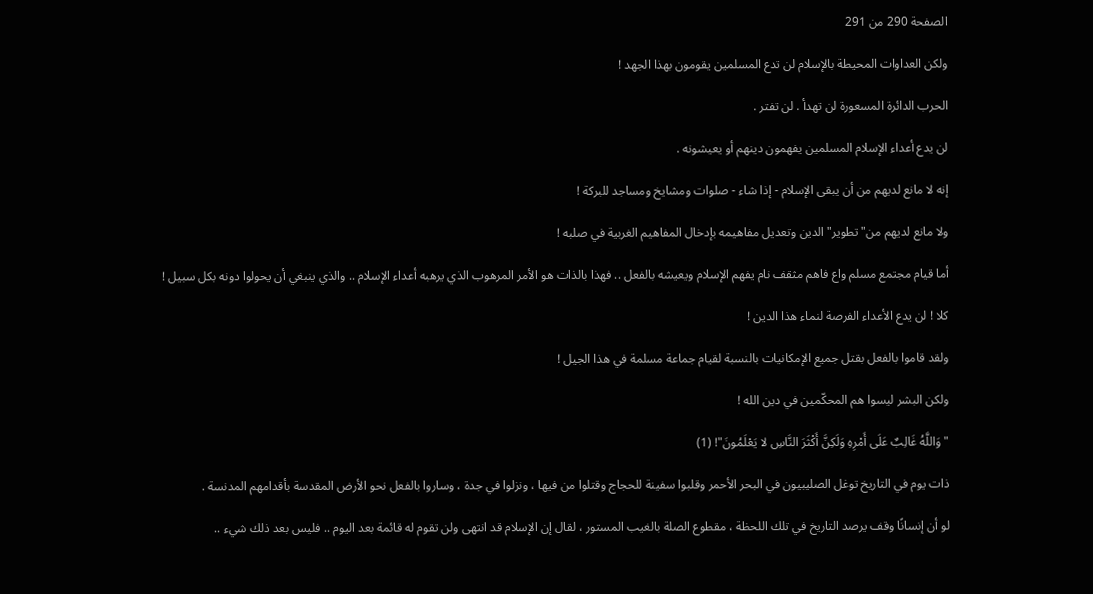الصفحة 290 من 291

ولكن العداوات المحيطة بالإسلام لن تدع المسلمين يقومون بهذا الجهد !

الحرب الدائرة المسعورة لن تهدأ . لن تفتر .

لن يدع أعداء الإسلام المسلمين يفهمون دينهم أو يعيشونه .

إنه لا مانع لديهم من أن يبقى الإسلام - إذا شاء - صلوات ومشايخ ومساجد للبركة !

ولا مانع لديهم من"تطوير"الدين وتعديل مفاهيمه بإدخال المفاهيم الغربية في صلبه !

أما قيام مجتمع مسلم واع فاهم مثقف نام يفهم الإسلام ويعيشه بالفعل .. فهذا بالذات هو الأمر المرهوب الذي يرهبه أعداء الإسلام .. والذي ينبغي أن يحولوا دونه بكل سبيل !

كلا ! لن يدع الأعداء الفرصة لنماء هذا الدين !

ولقد قاموا بالفعل بقتل جميع الإمكانيات بالنسبة لقيام جماعة مسلمة في هذا الجيل !

ولكن البشر ليسوا هم المحكّمين في دين الله !

"وَاللَّهُ غَالِبٌ عَلَى أَمْرِهِ وَلَكِنَّ أَكْثَرَ النَّاسِ لا يَعْلَمُونَ"! (1)

ذات يوم في التاريخ توغل الصليبيون في البحر الأحمر وقلبوا سفينة للحجاج وقتلوا من فيها ، ونزلوا في جدة ، وساروا بالفعل نحو الأرض المقدسة بأقدامهم المدنسة .

لو أن إنسانًا وقف يرصد التاريخ في تلك اللحظة ، مقطوع الصلة بالغيب المستور ، لقال إن الإسلام قد انتهى ولن تقوم له قائمة بعد اليوم .. فليس بعد ذلك شيء ..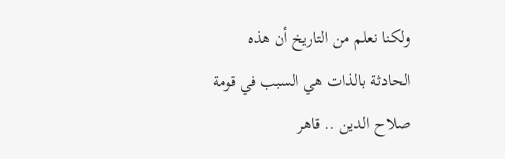ولكنا نعلم من التاريخ أن هذه الحادثة بالذات هي السبب في قومة صلاح الدين .. قاهر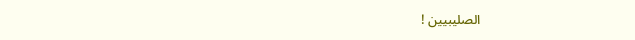الصليبيين !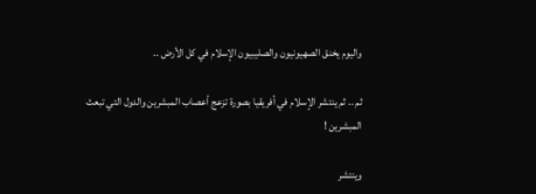واليوم يخنق الصهيونيون والصليبيون الإسلام في كل الأرض ..

ثم .. ثم ينتشر الإسلام في أفريقيا بصورة تزعج أعصاب المبشرين والدول التي تبعث المبشرين !

وينتشر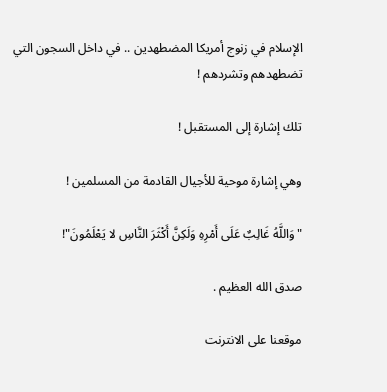الإسلام في زنوج أمريكا المضطهدين .. في داخل السجون التي تضطهدهم وتشردهم !

تلك إشارة إلى المستقبل !

وهي إشارة موحية للأجيال القادمة من المسلمين !

"وَاللَّهُ غَالِبٌ عَلَى أَمْرِهِ وَلَكِنَّ أَكْثَرَ النَّاسِ لا يَعْلَمُونَ"!

صدق الله العظيم .

موقعنا على الانترنت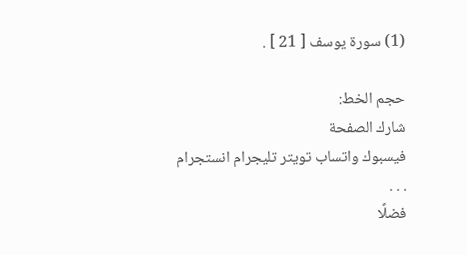(1) سورة يوسف [ 21 ] .

حجم الخط:
شارك الصفحة
فيسبوك واتساب تويتر تليجرام انستجرام
. . .
فضلًا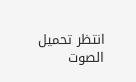انتظر تحميل الصوت